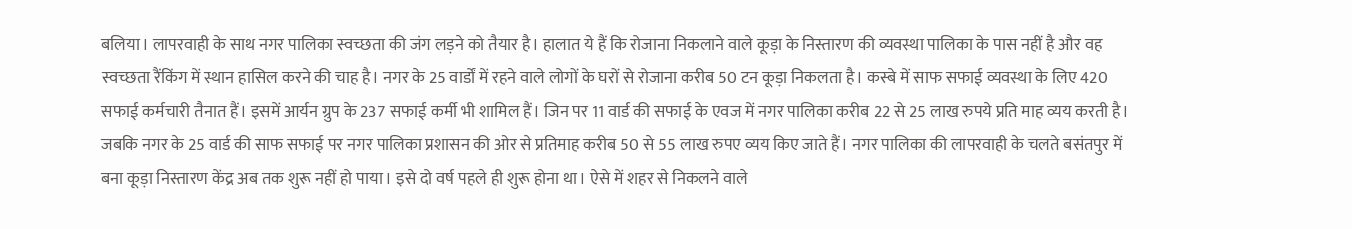बलिया। लापरवाही के साथ नगर पालिका स्वच्छता की जंग लड़ने को तैयार है। हालात ये हैं कि रोजाना निकलाने वाले कूड़ा के निस्तारण की व्यवस्था पालिका के पास नहीं है और वह स्वच्छता रैंकिंग में स्थान हासिल करने की चाह है। नगर के 25 वार्डों में रहने वाले लोगों के घरों से रोजाना करीब 50 टन कूड़ा निकलता है। कस्बे में साफ सफाई व्यवस्था के लिए 420 सफाई कर्मचारी तैनात हैं। इसमें आर्यन ग्रुप के 237 सफाई कर्मी भी शामिल हैं। जिन पर 11 वार्ड की सफाई के एवज में नगर पालिका करीब 22 से 25 लाख रुपये प्रति माह व्यय करती है। जबकि नगर के 25 वार्ड की साफ सफाई पर नगर पालिका प्रशासन की ओर से प्रतिमाह करीब 50 से 55 लाख रुपए व्यय किए जाते हैं। नगर पालिका की लापरवाही के चलते बसंतपुर में बना कूड़ा निस्तारण केंद्र अब तक शुरू नहीं हो पाया। इसे दो वर्ष पहले ही शुरू होना था। ऐसे में शहर से निकलने वाले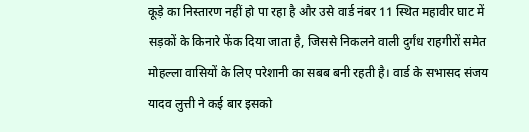कूड़े का निस्तारण नहीं हो पा रहा है और उसे वार्ड नंबर 11 स्थित महावीर घाट में सड़कों के किनारे फेंक दिया जाता है, जिससे निकलने वाली दुर्गंध राहगीरों समेत मोहल्ला वासियों के लिए परेशानी का सबब बनी रहती है। वार्ड के सभासद संजय यादव लुत्ती ने कई बार इसको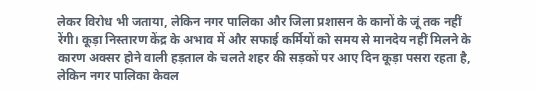लेकर विरोध भी जताया, लेकिन नगर पालिका और जिला प्रशासन के कानों के जूं तक नहीं रेंगी। कूड़ा निस्तारण केंद्र के अभाव में और सफाई कर्मियों को समय से मानदेय नहीं मिलने के कारण अक्सर होने वाली हड़ताल के चलते शहर की सड़कों पर आए दिन कूड़ा पसरा रहता है, लेकिन नगर पालिका केवल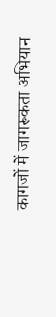कागजों में जागरूकता अभियान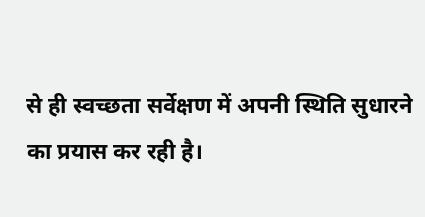से ही स्वच्छता सर्वेक्षण में अपनी स्थिति सुधारने का प्रयास कर रही है।